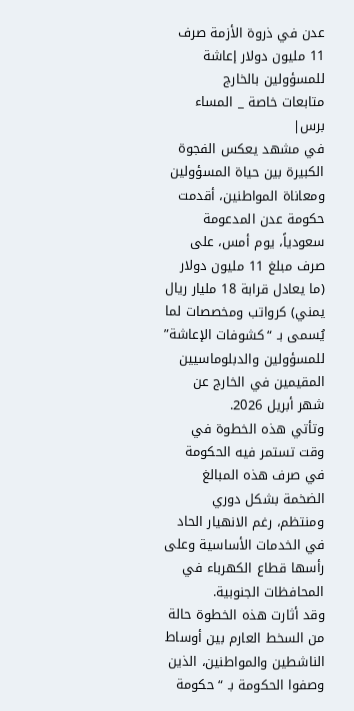عدن في ذروة الأزمة صرف 11 مليون دولار إعاشة للمسؤولين بالخارج
متابعات خاصة _ المساء برس|
في مشهد يعكس الفجوة الكبيرة بين حياة المسؤولين ومعاناة المواطنين، أقدمت حكومة عدن المدعومة سعودياً، يوم أمس، على صرف مبلغ 11 مليون دولار (ما يعادل قرابة 18 مليار ريال يمني) كرواتب ومخصصات لما يُسمى بـ “كشوفات الإعاشة” للمسؤولين والدبلوماسيين المقيمين في الخارج عن شهر أبريل 2026.
وتأتي هذه الخطوة في وقت تستمر فيه الحكومة في صرف هذه المبالغ الضخمة بشكل دوري ومنتظم، رغم الانهيار الحاد في الخدمات الأساسية وعلى رأسها قطاع الكهرباء في المحافظات الجنوبية.
وقد أثارت هذه الخطوة حالة من السخط العارم بين أوساط الناشطين والمواطنين، الذين وصفوا الحكومة بـ “حكومة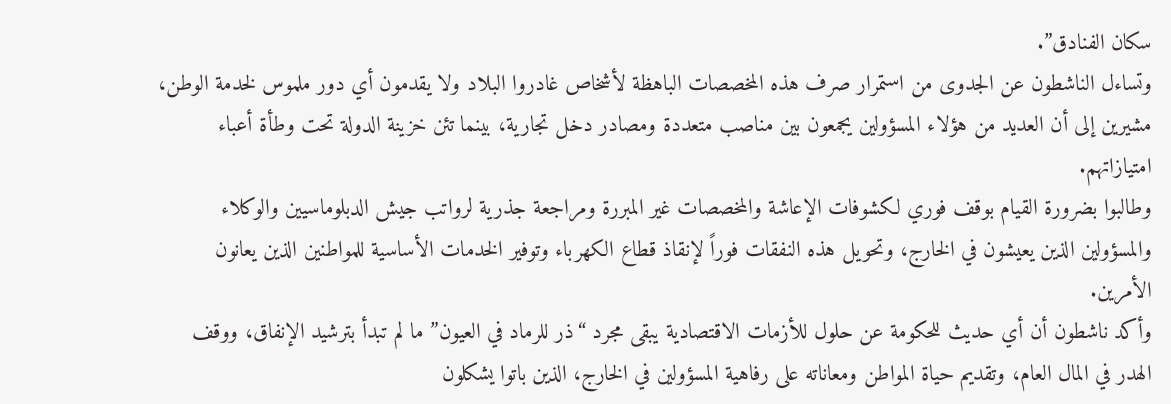سكان الفنادق”.
وتساءل الناشطون عن الجدوى من استمرار صرف هذه المخصصات الباهظة لأشخاص غادروا البلاد ولا يقدمون أي دور ملموس لخدمة الوطن، مشيرين إلى أن العديد من هؤلاء المسؤولين يجمعون بين مناصب متعددة ومصادر دخل تجارية، بينما تئن خزينة الدولة تحت وطأة أعباء امتيازاتهم.
وطالبوا بضرورة القيام بوقف فوري لكشوفات الإعاشة والمخصصات غير المبررة ومراجعة جذرية لرواتب جيش الدبلوماسيين والوكلاء والمسؤولين الذين يعيشون في الخارج، وتحويل هذه النفقات فوراً لإنقاذ قطاع الكهرباء وتوفير الخدمات الأساسية للمواطنين الذين يعانون الأمرين.
وأكد ناشطون أن أي حديث للحكومة عن حلول للأزمات الاقتصادية يبقى مجرد “ذر للرماد في العيون” ما لم تبدأ بترشيد الإنفاق، ووقف الهدر في المال العام، وتقديم حياة المواطن ومعاناته على رفاهية المسؤولين في الخارج، الذين باتوا يشكلون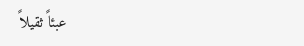عبئاً ثقيلاً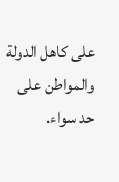على كاهل الدولة والمواطن على حد سواء.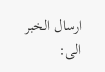ارسال الخبر الى: